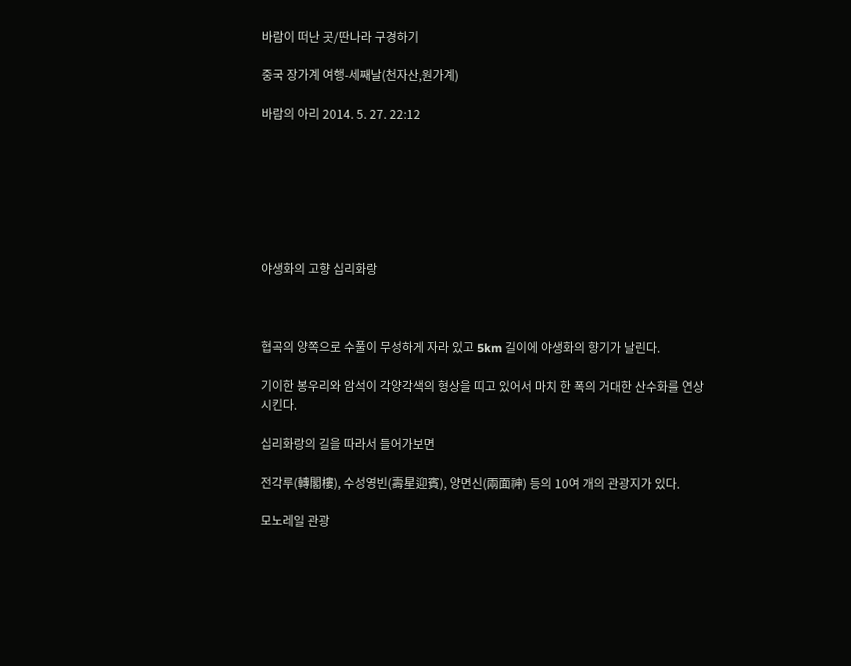바람이 떠난 곳/딴나라 구경하기

중국 장가계 여행-세째날(천자산,원가계)

바람의 아리 2014. 5. 27. 22:12







야생화의 고향 십리화랑



협곡의 양쪽으로 수풀이 무성하게 자라 있고 5km 길이에 야생화의 향기가 날린다.

기이한 봉우리와 암석이 각양각색의 형상을 띠고 있어서 마치 한 폭의 거대한 산수화를 연상시킨다.

십리화랑의 길을 따라서 들어가보면

전각루(轉閣樓), 수성영빈(壽星迎賓), 양면신(兩面神) 등의 10여 개의 관광지가 있다.

모노레일 관광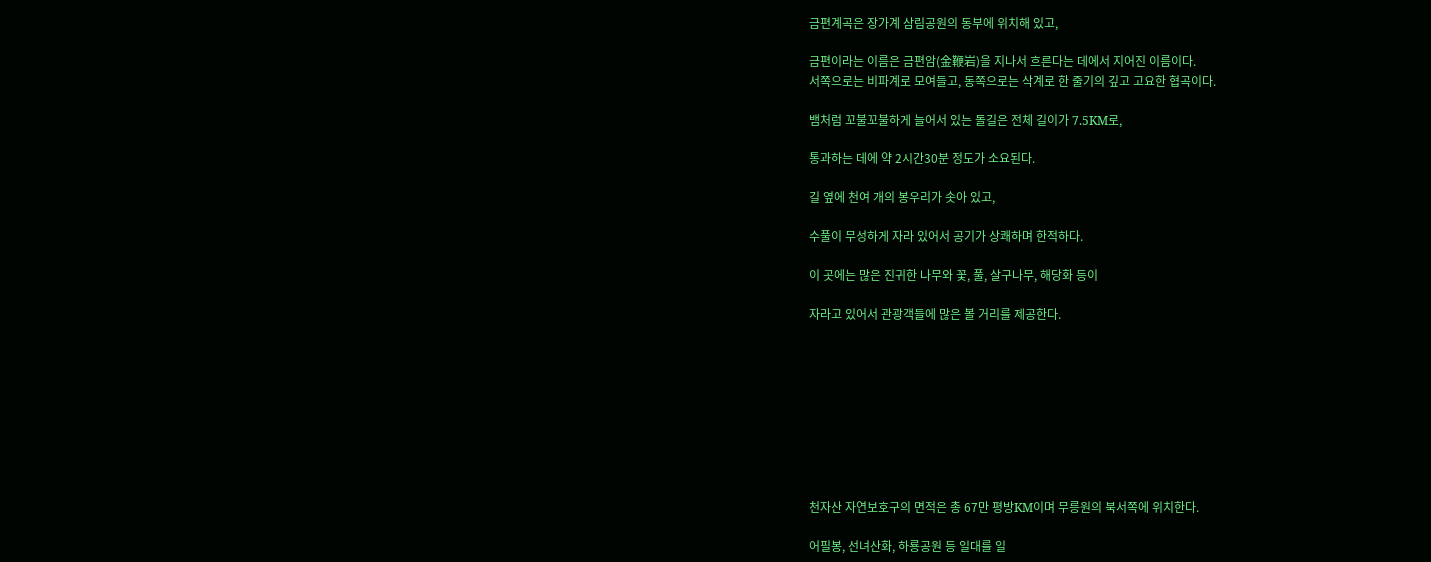금편계곡은 장가계 삼림공원의 동부에 위치해 있고,

금편이라는 이름은 금편암(金鞭岩)을 지나서 흐른다는 데에서 지어진 이름이다.
서쪽으로는 비파계로 모여들고, 동쪽으로는 삭계로 한 줄기의 깊고 고요한 협곡이다.

뱀처럼 꼬불꼬불하게 늘어서 있는 돌길은 전체 길이가 7.5KM로,

통과하는 데에 약 2시간30분 정도가 소요된다.

길 옆에 천여 개의 봉우리가 솟아 있고,

수풀이 무성하게 자라 있어서 공기가 상쾌하며 한적하다.

이 곳에는 많은 진귀한 나무와 꽃, 풀, 살구나무, 해당화 등이

자라고 있어서 관광객들에 많은 볼 거리를 제공한다.









천자산 자연보호구의 면적은 총 67만 평방KM이며 무릉원의 북서쪽에 위치한다.

어필봉, 선녀산화, 하룡공원 등 일대를 일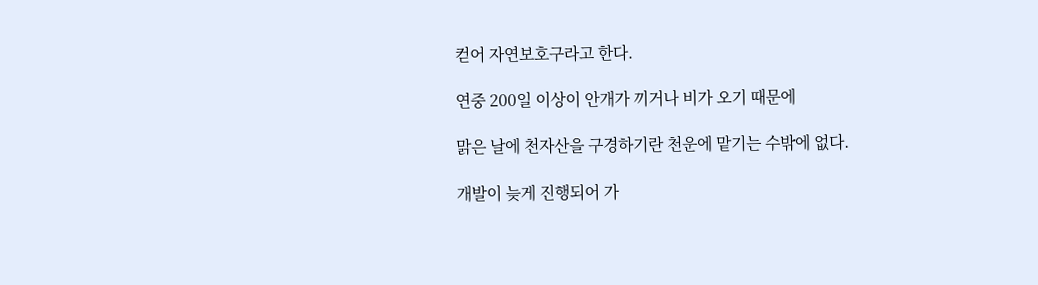컫어 자연보호구라고 한다.

연중 200일 이상이 안개가 끼거나 비가 오기 때문에

맑은 날에 천자산을 구경하기란 천운에 맡기는 수밖에 없다.

개발이 늦게 진행되어 가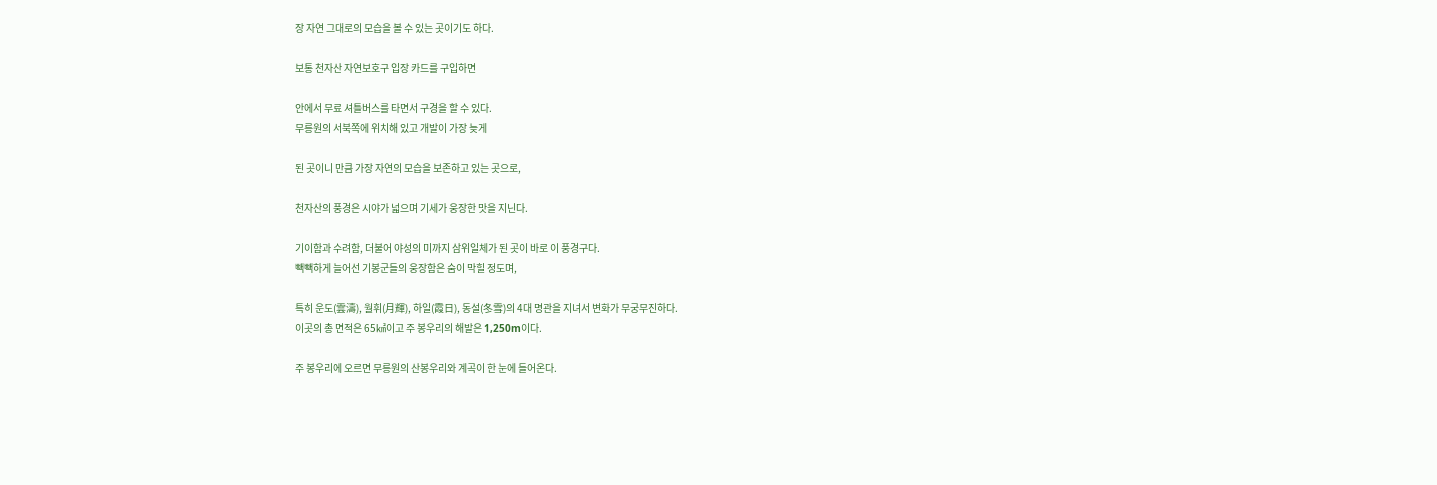장 자연 그대로의 모습을 볼 수 있는 곳이기도 하다.

보통 천자산 자연보호구 입장 카드를 구입하면

안에서 무료 셔틀버스를 타면서 구경을 할 수 있다.
무릉원의 서북쪽에 위치해 있고 개발이 가장 늦게

된 곳이니 만큼 가장 자연의 모습을 보존하고 있는 곳으로,

천자산의 풍경은 시야가 넓으며 기세가 웅장한 맛을 지닌다.

기이함과 수려함, 더불어 야성의 미까지 삼위일체가 된 곳이 바로 이 풍경구다.
빽빽하게 늘어선 기봉군들의 웅장함은 숨이 막힐 정도며,

특히 운도(雲濤), 월휘(月輝), 하일(霞日), 동설(冬雪)의 4대 명관을 지녀서 변화가 무궁무진하다.
이곳의 총 면적은 65㎢이고 주 봉우리의 해발은 1,250m이다.

주 봉우리에 오르면 무릉원의 산봉우리와 계곡이 한 눈에 들어온다.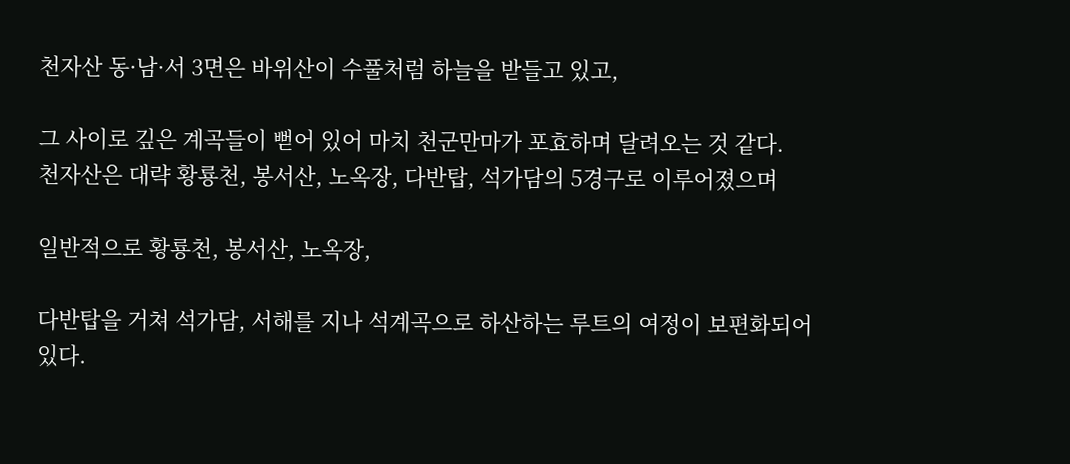천자산 동·남·서 3면은 바위산이 수풀처럼 하늘을 받들고 있고,

그 사이로 깊은 계곡들이 뻗어 있어 마치 천군만마가 포효하며 달려오는 것 같다.
천자산은 대략 황룡천, 봉서산, 노옥장, 다반탑, 석가담의 5경구로 이루어졌으며

일반적으로 황룡천, 봉서산, 노옥장,

다반탑을 거쳐 석가담, 서해를 지나 석계곡으로 하산하는 루트의 여정이 보편화되어있다.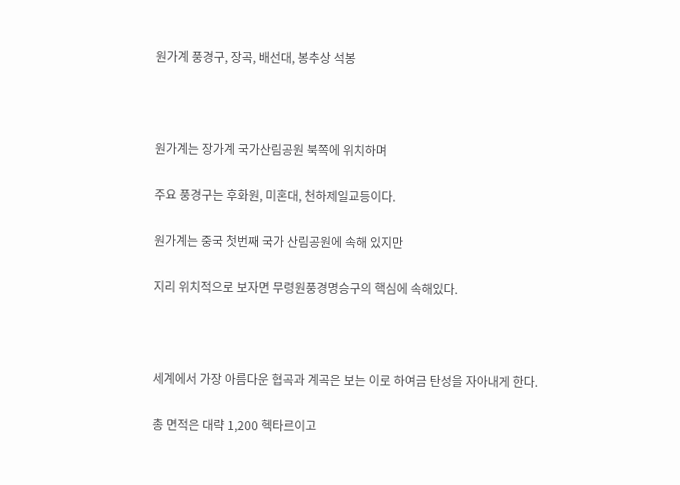원가계 풍경구, 장곡, 배선대, 봉추상 석봉



원가계는 장가계 국가산림공원 북쪽에 위치하며

주요 풍경구는 후화원, 미혼대, 천하제일교등이다.

원가계는 중국 첫번째 국가 산림공원에 속해 있지만

지리 위치적으로 보자면 무령원풍경명승구의 핵심에 속해있다.



세계에서 가장 아름다운 협곡과 계곡은 보는 이로 하여금 탄성을 자아내게 한다.

총 면적은 대략 1,200 헥타르이고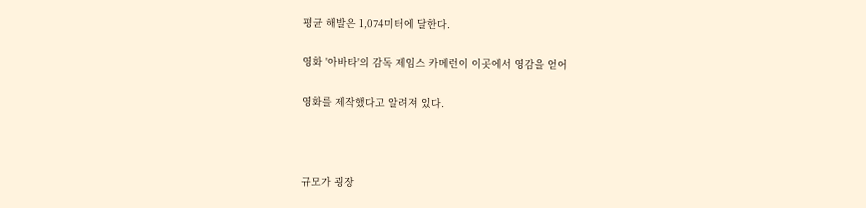평균 해발은 1,074미터에 달한다.

영화 '아바타'의 감독 제임스 카메런이 이곳에서 영감을 얻어

영화를 제작했다고 알려져 있다.



규모가 굉장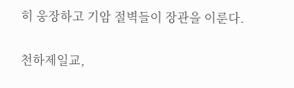히 웅장하고 기암 절벽들이 장관을 이룬다.

천하제일교,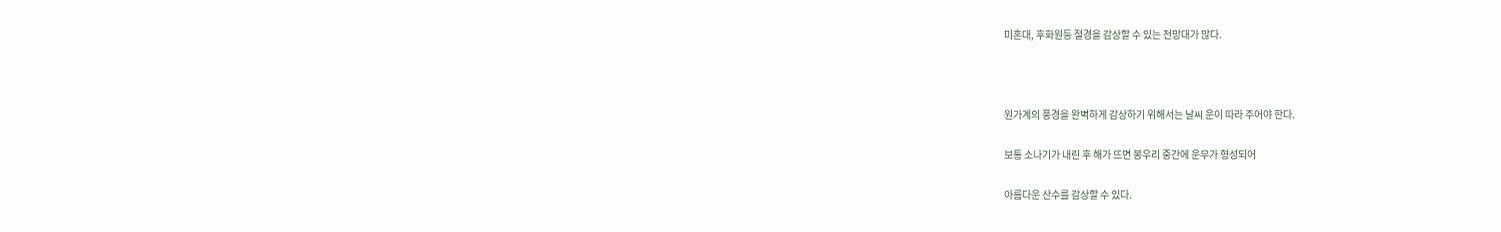미혼대, 후화원등 절경을 감상할 수 있는 전망대가 많다.



원가계의 풍경을 완벽하게 감상하기 위해서는 날씨 운이 따라 주어야 한다.

보통 소나기가 내린 후 해가 뜨면 봉우리 중간에 운무가 형성되어

아름다운 산수를 감상할 수 있다.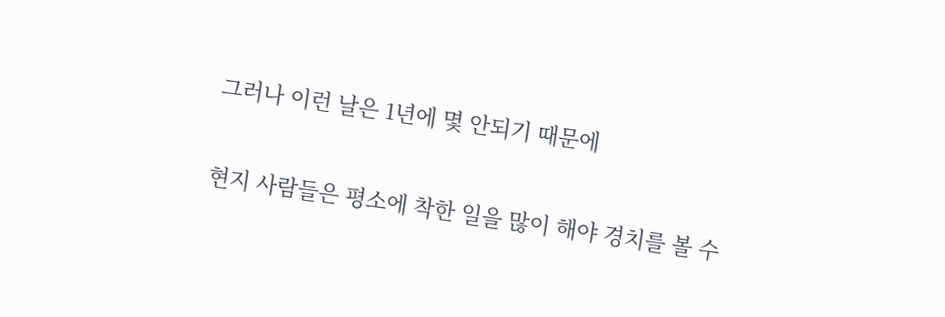그러나 이런 날은 1년에 몇 안되기 때문에

현지 사람들은 평소에 착한 일을 많이 해야 경치를 볼 수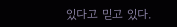있다고 믿고 있다.